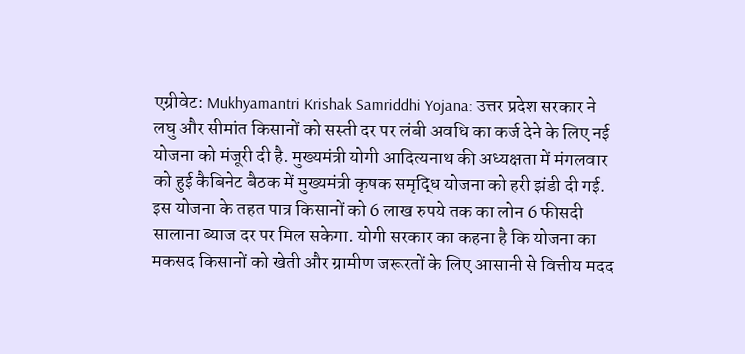एग्रीवेट: Mukhyamantri Krishak Samriddhi Yojana: उत्तर प्रदेश सरकार ने लघु और सीमांत किसानों को सस्ती दर पर लंबी अवधि का कर्ज देने के लिए नई योजना को मंजूरी दी है. मुख्यमंत्री योगी आदित्यनाथ की अध्यक्षता में मंगलवार को हुई कैबिनेट बैठक में मुख्यमंत्री कृषक समृद्धि योजना को हरी झंडी दी गई. इस योजना के तहत पात्र किसानों को 6 लाख रुपये तक का लोन 6 फीसदी सालाना ब्याज दर पर मिल सकेगा. योगी सरकार का कहना है कि योजना का मकसद किसानों को खेती और ग्रामीण जरूरतों के लिए आसानी से वित्तीय मदद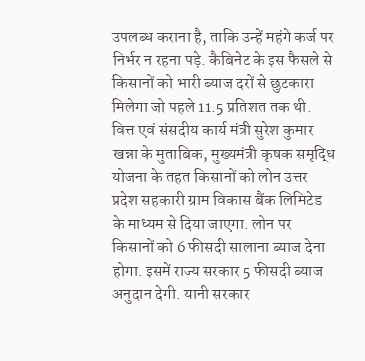उपलब्ध कराना है, ताकि उन्हें महंगे कर्ज पर निर्भर न रहना पड़े. कैबिनेट के इस फैसले से किसानों को भारी ब्याज दरों से छुटकारा मिलेगा जो पहले 11.5 प्रतिशत तक थी. वित्त एवं संसदीय कार्य मंत्री सुरेश कुमार खन्ना के मुताबिक, मुख्यमंत्री कृषक समृद्धि योजना के तहत किसानों को लोन उत्तर प्रदेश सहकारी ग्राम विकास बैंक लिमिटेड के माध्यम से दिया जाएगा. लोन पर किसानों को 6 फीसदी सालाना ब्याज देना होगा. इसमें राज्य सरकार 5 फीसदी ब्याज अनुदान देगी. यानी सरकार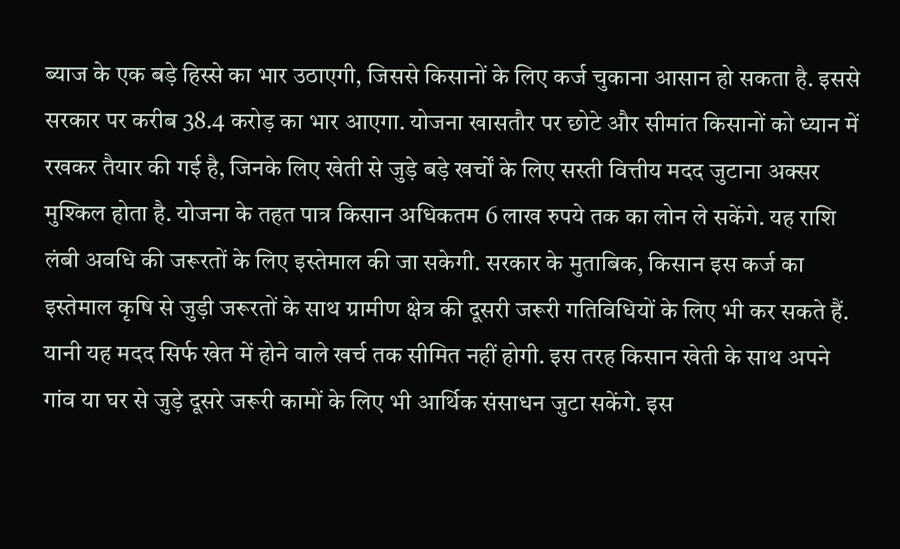ब्याज के एक बड़े हिस्से का भार उठाएगी, जिससे किसानों के लिए कर्ज चुकाना आसान हो सकता है. इससे सरकार पर करीब 38.4 करोड़ का भार आएगा. योजना खासतौर पर छोटे और सीमांत किसानों को ध्यान में रखकर तैयार की गई है, जिनके लिए खेती से जुड़े बड़े खर्चों के लिए सस्ती वित्तीय मदद जुटाना अक्सर मुश्किल होता है. योजना के तहत पात्र किसान अधिकतम 6 लाख रुपये तक का लोन ले सकेंगे. यह राशि लंबी अवधि की जरूरतों के लिए इस्तेमाल की जा सकेगी. सरकार के मुताबिक, किसान इस कर्ज का इस्तेमाल कृषि से जुड़ी जरूरतों के साथ ग्रामीण क्षेत्र की दूसरी जरूरी गतिविधियों के लिए भी कर सकते हैं. यानी यह मदद सिर्फ खेत में होने वाले खर्च तक सीमित नहीं होगी. इस तरह किसान खेती के साथ अपने गांव या घर से जुड़े दूसरे जरूरी कामों के लिए भी आर्थिक संसाधन जुटा सकेंगे. इस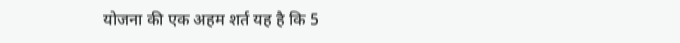योजना की एक अहम शर्त यह है कि 5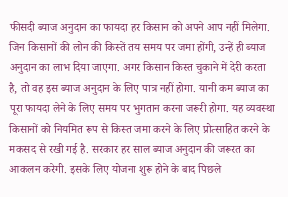फीसदी ब्याज अनुदान का फायदा हर किसान को अपने आप नहीं मिलेगा. जिन किसानों की लोन की किस्तें तय समय पर जमा होंगी, उन्हें ही ब्याज अनुदान का लाभ दिया जाएगा. अगर किसान किस्त चुकाने में देरी करता है, तो वह इस ब्याज अनुदान के लिए पात्र नहीं होगा. यानी कम ब्याज का पूरा फायदा लेने के लिए समय पर भुगतान करना जरूरी होगा. यह व्यवस्था किसानों को नियमित रूप से किस्त जमा करने के लिए प्रोत्साहित करने के मकसद से रखी गई है. सरकार हर साल ब्याज अनुदान की जरूरत का आकलन करेगी. इसके लिए योजना शुरू होने के बाद पिछले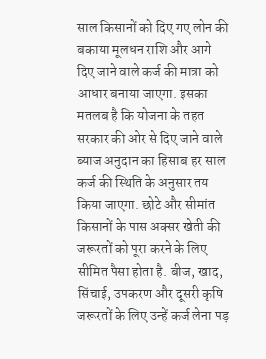साल किसानों को दिए गए लोन की बकाया मूलधन राशि और आगे दिए जाने वाले कर्ज की मात्रा को आधार बनाया जाएगा. इसका मतलब है कि योजना के तहत सरकार की ओर से दिए जाने वाले ब्याज अनुदान का हिसाब हर साल कर्ज की स्थिति के अनुसार तय किया जाएगा. छोटे और सीमांत किसानों के पास अक्सर खेती की जरूरतों को पूरा करने के लिए सीमित पैसा होता है. बीज, खाद, सिंचाई, उपकरण और दूसरी कृषि जरूरतों के लिए उन्हें कर्ज लेना पड़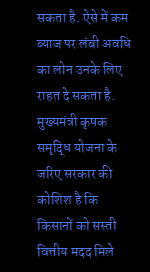सकता है. ऐसे में कम ब्याज पर लंबी अवधि का लोन उनके लिए राहत दे सकता है. मुख्यमंत्री कृषक समृद्धि योजना के जरिए सरकार की कोशिश है कि किसानों को सस्ती वित्तीय मदद मिले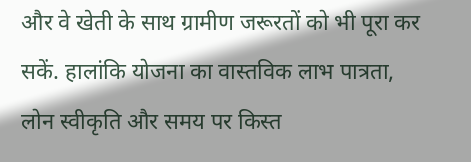और वे खेती के साथ ग्रामीण जरूरतों को भी पूरा कर सकें. हालांकि योजना का वास्तविक लाभ पात्रता, लोन स्वीकृति और समय पर किस्त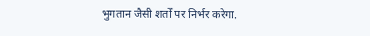भुगतान जैसी शर्तों पर निर्भर करेगा.